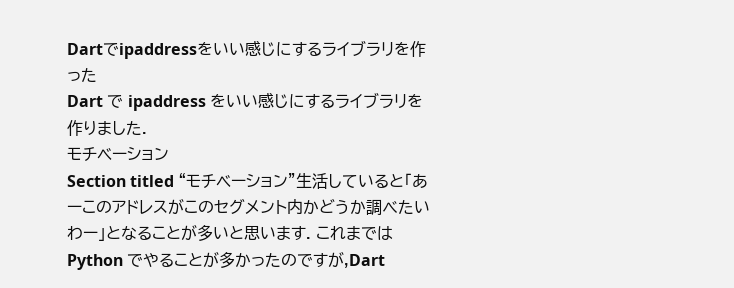Dartでipaddressをいい感じにするライブラリを作った
Dart で ipaddress をいい感じにするライブラリを作りました.
モチベーション
Section titled “モチベーション”生活していると「あーこのアドレスがこのセグメント内かどうか調べたいわー」となることが多いと思います. これまでは Python でやることが多かったのですが,Dart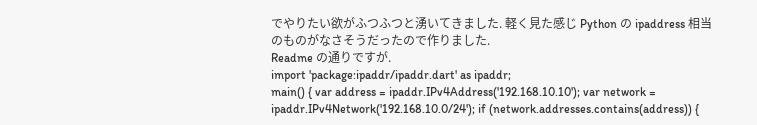でやりたい欲がふつふつと湧いてきました. 軽く見た感じ Python の ipaddress 相当のものがなさそうだったので作りました.
Readme の通りですが.
import 'package:ipaddr/ipaddr.dart' as ipaddr;
main() { var address = ipaddr.IPv4Address('192.168.10.10'); var network = ipaddr.IPv4Network('192.168.10.0/24'); if (network.addresses.contains(address)) {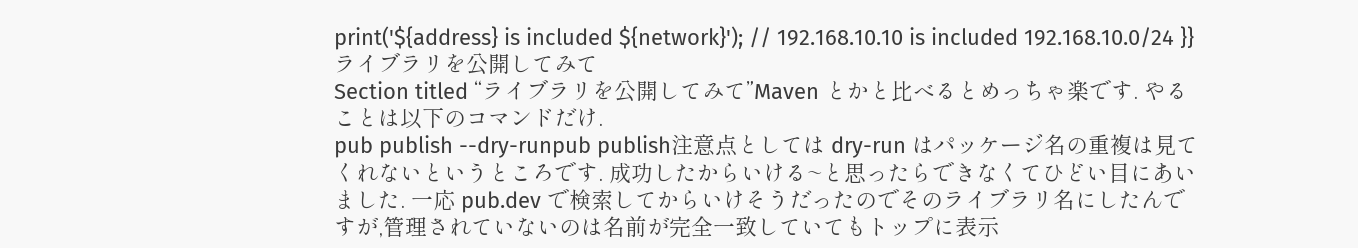print('${address} is included ${network}'); // 192.168.10.10 is included 192.168.10.0/24 }}ライブラリを公開してみて
Section titled “ライブラリを公開してみて”Maven とかと比べるとめっちゃ楽です. やることは以下のコマンドだけ.
pub publish --dry-runpub publish注意点としては dry-run はパッケージ名の重複は見てくれないというところです. 成功したからいける~と思ったらできなくてひどい目にあいました. 一応 pub.dev で検索してからいけそうだったのでそのライブラリ名にしたんですが,管理されていないのは名前が完全一致していてもトップに表示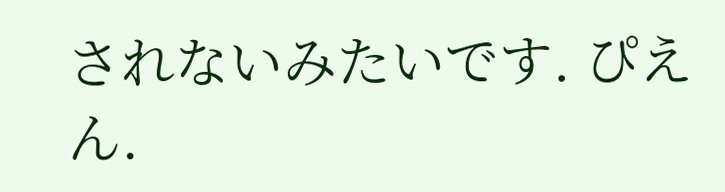されないみたいです. ぴえん.